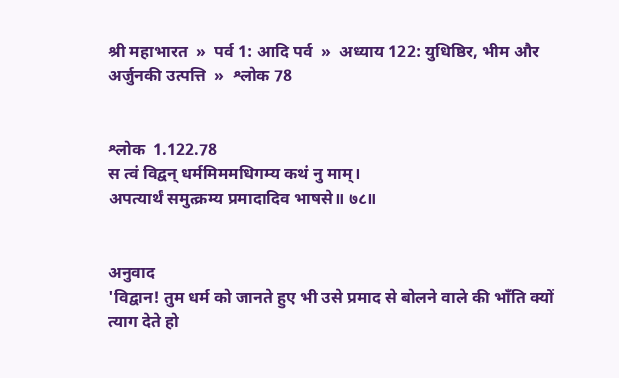श्री महाभारत  »  पर्व 1: आदि पर्व  »  अध्याय 122: युधिष्ठिर, भीम और अर्जुनकी उत्पत्ति  »  श्लोक 78


श्लोक  1.122.78
स त्वं विद्वन् धर्ममिममधिगम्य कथं नु माम्।
अपत्यार्थं समुत्क्रम्य प्रमादादिव भाषसे॥ ७८॥


अनुवाद
'विद्वान! तुम धर्म को जानते हुए भी उसे प्रमाद से बोलने वाले की भाँति क्यों त्याग देते हो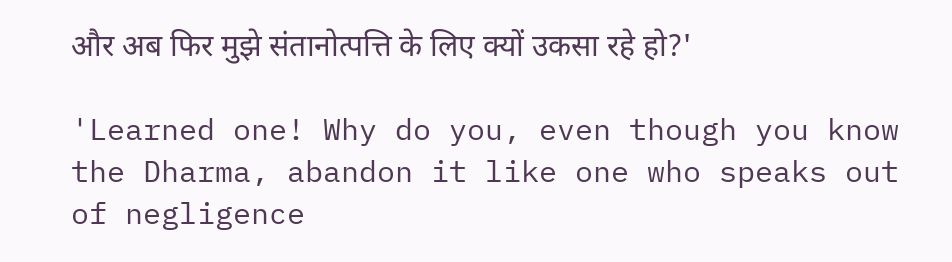और अब फिर मुझे संतानोत्पत्ति के लिए क्यों उकसा रहे हो?'

'Learned one! Why do you, even though you know the Dharma, abandon it like one who speaks out of negligence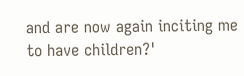and are now again inciting me to have children?'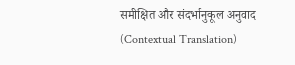समीक्षित और संदर्भानुकूल अनुवाद (Contextual Translation)